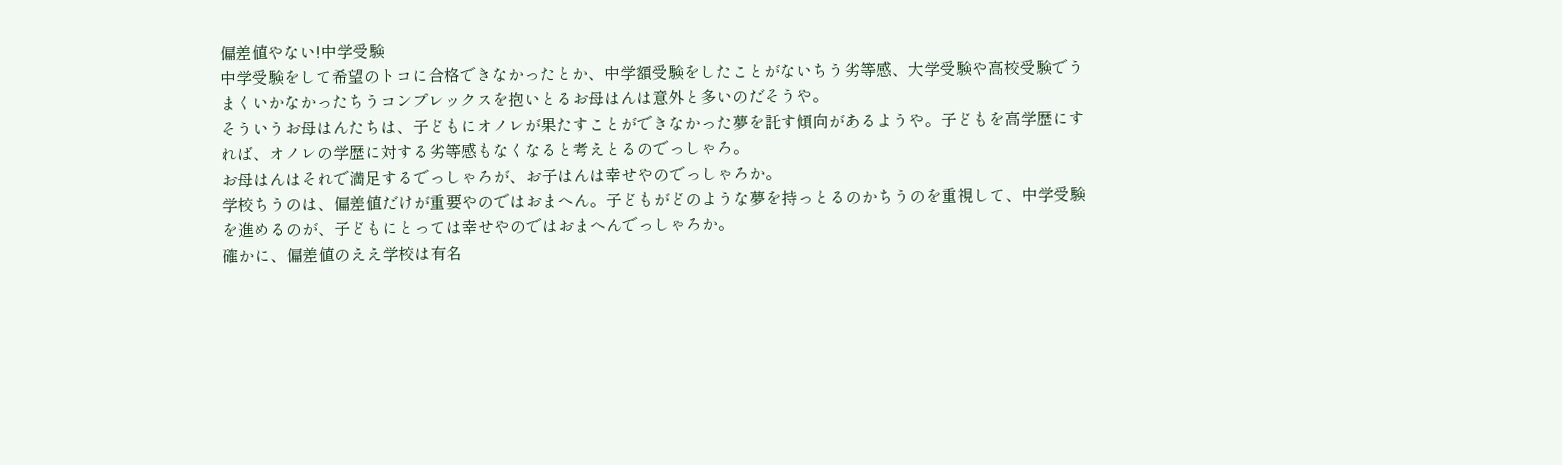偏差値やない!中学受験
中学受験をして希望のトコに合格できなかったとか、中学額受験をしたことがないちう劣等感、大学受験や高校受験でうまくいかなかったちうコンプレックスを抱いとるお母はんは意外と多いのだそうや。
そういうお母はんたちは、子どもにオノレが果たすことができなかった夢を託す傾向があるようや。子どもを高学歴にすれば、オノレの学歴に対する劣等感もなくなると考えとるのでっしゃろ。
お母はんはそれで満足するでっしゃろが、お子はんは幸せやのでっしゃろか。
学校ちうのは、偏差値だけが重要やのではおまへん。子どもがどのような夢を持っとるのかちうのを重視して、中学受験を進めるのが、子どもにとっては幸せやのではおまへんでっしゃろか。
確かに、偏差値のええ学校は有名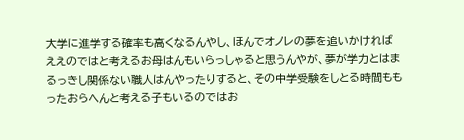大学に進学する確率も高くなるんやし、ほんでオノレの夢を追いかければええのではと考えるお母はんもいらっしゃると思うんやが、夢が学力とはまるっきし関係ない職人はんやったりすると、その中学受験をしとる時間ももったおらへんと考える子もいるのではお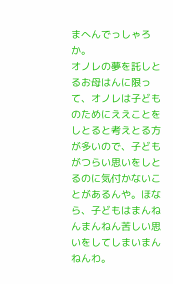まへんでっしゃろか。
オノレの夢を託しとるお母はんに限って、オノレは子どものためにええことをしとると考えとる方が多いので、子どもがつらい思いをしとるのに気付かないことがあるんや。ほなら、子どもはまんねんまんねん苦しい思いをしてしまいまんねんわ。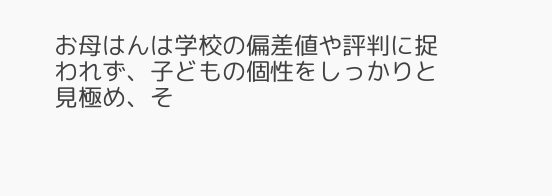お母はんは学校の偏差値や評判に捉われず、子どもの個性をしっかりと見極め、そ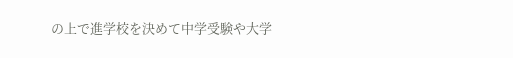の上で進学校を決めて中学受験や大学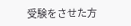受験をさせた方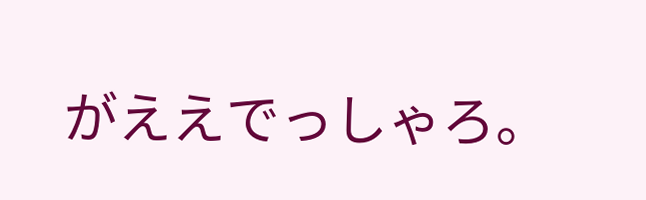がええでっしゃろ。